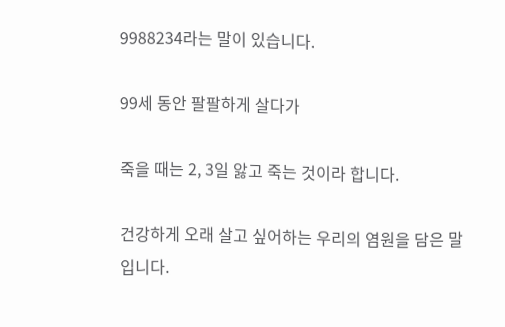9988234라는 말이 있습니다.

99세 동안 팔팔하게 살다가

죽을 때는 2, 3일 앓고 죽는 것이라 합니다.

건강하게 오래 살고 싶어하는 우리의 염원을 담은 말입니다.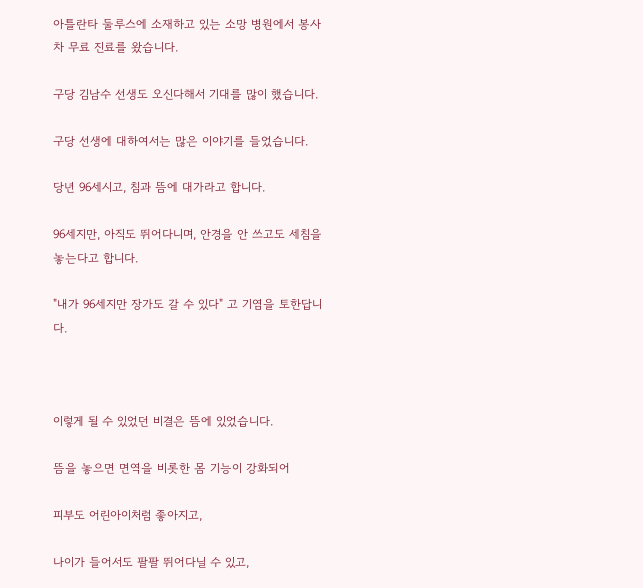아틀란타 둘루스에 소재하고 있는 소망 병원에서 봉사차 무료 진료를 왔습니다.

구당 김남수 선생도 오신다해서 기대를 많이 했습니다.

구당 선생에 대하여서는 많은 이야기를 들었습니다.

당년 96세시고, 침과 뜸에 대가라고 합니다.

96세지만, 아직도 뛰어다니며, 안경을 안 쓰고도 세침을 놓는다고 합니다.

"내가 96세지만 장가도 갈 수 있다" 고 기염을 토한답니다.



이렇게 될 수 있었던 비결은 뜸에 있었습니다.

뜸을 놓으면 면역을 비롯한 몸 기능이 강화되어

피부도 어린아이처럼 좋아지고,

나이가 들어서도 팔팔 뛰어다닐 수 있고,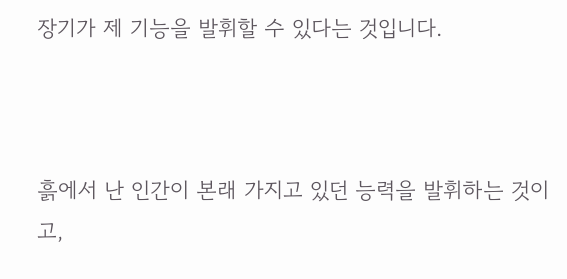장기가 제 기능을 발휘할 수 있다는 것입니다.



흙에서 난 인간이 본래 가지고 있던 능력을 발휘하는 것이고,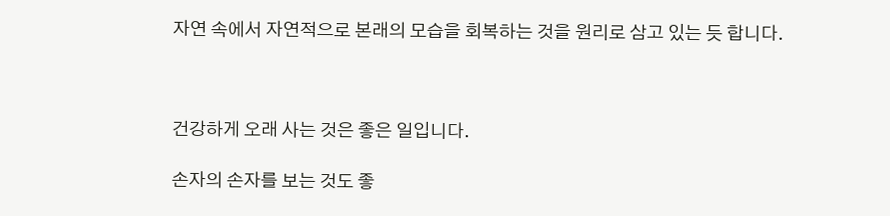자연 속에서 자연적으로 본래의 모습을 회복하는 것을 원리로 삼고 있는 듯 합니다.



건강하게 오래 사는 것은 좋은 일입니다.

손자의 손자를 보는 것도 좋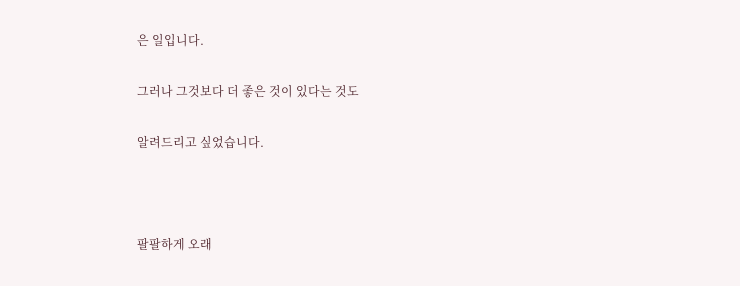은 일입니다.

그러나 그것보다 더 좋은 것이 있다는 것도

알려드리고 싶었습니다.



팔팔하게 오래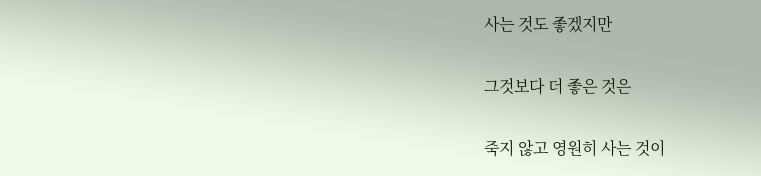사는 것도 좋겠지만

그것보다 더 좋은 것은

죽지 않고 영원히 사는 것이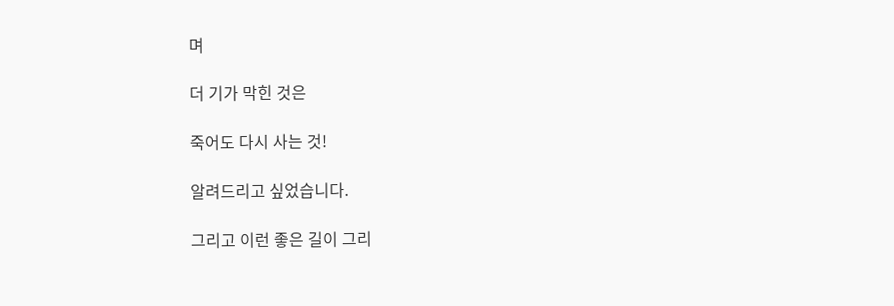며

더 기가 막힌 것은

죽어도 다시 사는 것!

알려드리고 싶었습니다.

그리고 이런 좋은 길이 그리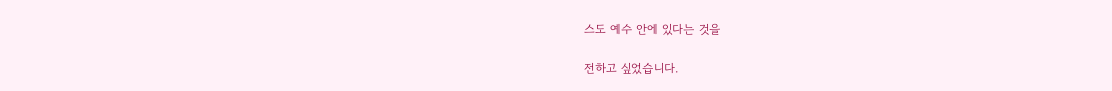스도 예수 안에 있다는 것을

전하고 싶었습니다.